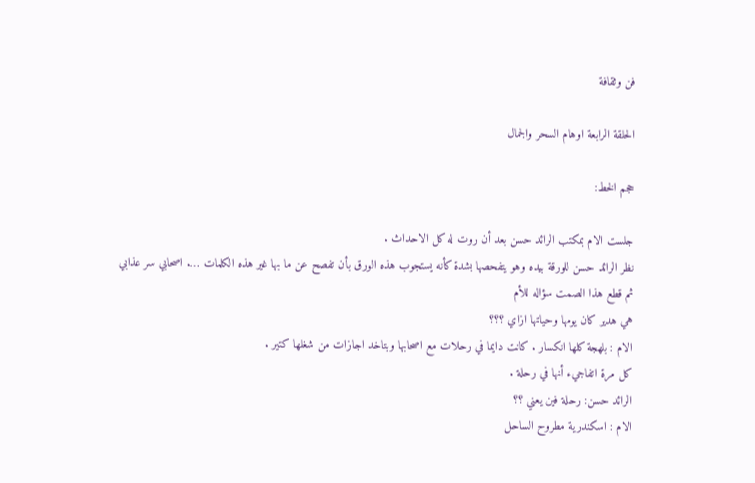فن وثقافة

الحلقة الرابعة اوهام السحر والجمال

حجم الخط:

جلست الام بمكتب الرائد حسن بعد أن روت له كل الاحداث .
نظر الرائد حسن للورقة بيده وهو يتفحصها بشدة كأنه يستجوب هذه الورق بأن تفصح عن ما بها غير هذه الكلمات …. اصحابي سر عذابي
ثم قطع هذا الصمت سؤاله للأم
هي هدير كان يومها وحياتها ازاي ؟؟؟
الام : بلهجة كلها انكسار . كانت دايما في رحلات مع اصحابها وبتاخد اجازات من شغلها كتير .
كل مرة اتفاجيء أنها في رحلة .
الرائد حسن: رحلة فين يعني ؟؟
الام : اسكندرية مطروح الساحل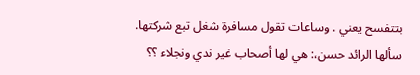بتتفسح يعني . وساعات تقول مسافرة شغل تبع شركتها.
سألها الرائد حسن،: هي لها أصحاب غير ندي ونجلاء ؟؟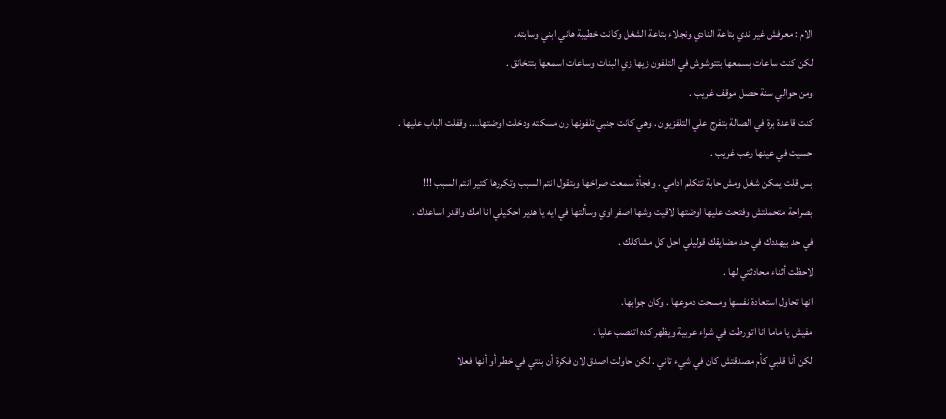الام : معرفش غير ندي بتاعة النادي ونجلاء بتاعة الشغل وكانت خطيبة هاني ابني وسابته.
لكن كنت ساعات بسمعها بتتوشوش في التلفون زيها زي البنات وساعات اسمعها بتتخانق .
ومن حوالي سنة حصل موقف غريب .
كنت قاعدة برة في الصالة بتفرج علي التلفزيون . وهي كانت جنبي تلفونها رن مسكته ودخلت اوضتها…. وقفلت الباب عليها .
حسيت في عينها رعب غريب .
بس قلت يمكن شغل ومش حابة تتكلم ادامي . وفجأة سمعت صراخها وبتقول انتم السبب وتكررها كتير انتم السبب !!!
بصراحة متحملتش وفتحت عليها اوضتها لاقيت وشها اصفر اوي وسألتها في ايه يا هدير احكيلي انا امك واقدر اساعدك .
في حد بيهددك في حد مضايقك قوليلي احل كل مشاكلك .
لاحظت أثناء محادثتي لها .
انها تحاول استعادة نفسها ومسحت دموعها . وكان جوابها.
مفيش يا ماما انا اتورطت في شراء عربية ويظهر كده اتنصب عليا .
لكن أنا قلبي كأم مصدقتش كان في شيء تاني . لكن حاولت اصدق لان فكرة أن بنتي في خطر أو أنها فعلا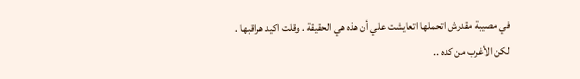في مصيبة مقدرش اتحملها اتعايشت علي أن هذه هي الحقيقة . وقلت اكيد هراقبها .
لكن الأغرب من كده ..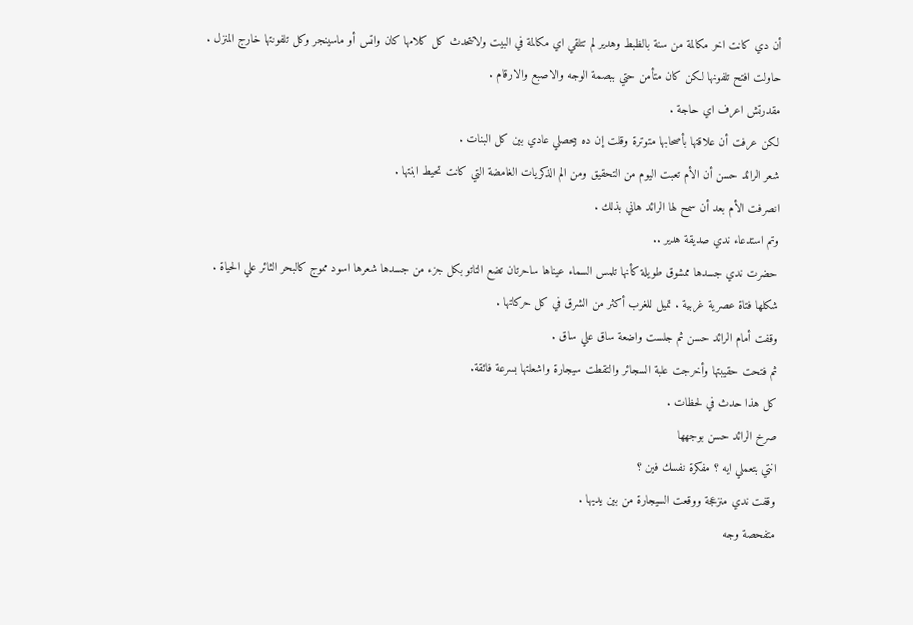أن دي كانت اخر مكالمة من سنة بالظبط وهدير لم تتلقي اي مكالمة في البيت ولاتتحدث كل كلامها كان واتس أو ماسينجر وكل تلفونتها خارج المنزل .
حاولت افتح تلفونها لكن كان متأمن حتي ببصمة الوجه والاصبع والارقام .
مقدرتش اعرف اي حاجة .
لكن عرفت أن علاقتها بأصحابها متوترة وقلت إن ده بيحصلي عادي بين كل البنات .
شعر الرائد حسن أن الأم تعبت اليوم من التحقيق ومن الم الذكريات الغامضة التي كانت تحيط ابنتها .
انصرفت الأم بعد أن سمح لها الرائد هاني بذلك .
وتم استدعاء ندي صديقة هدير ..
حضرت ندي جسدها ممشوق طويلة كأنها تلمس السماء عيناها ساحرتان تضع التاتو بكل جزء من جسدها شعرها اسود مموج كالبحر الثائر علي الحياة .
شكلها فتاة عصرية غربية . تميل للغرب أكثر من الشرق في كل حركاتها .
وقفت أمام الرائد حسن ثم جلست واضعة ساق علي ساق .
ثم فتحت حقيبتها وأخرجت علبة السجائر والتقطت سيجارة واشعلتها بسرعة فائقة.
كل هذا حدث في لحظات .
صرخ الرائد حسن بوجهها
انتي بتعملي ايه ؟ مفكرة نفسك فين ؟
وقفت ندي منزعجة ووقعت السيجارة من بين يديها .
متفحصة وجه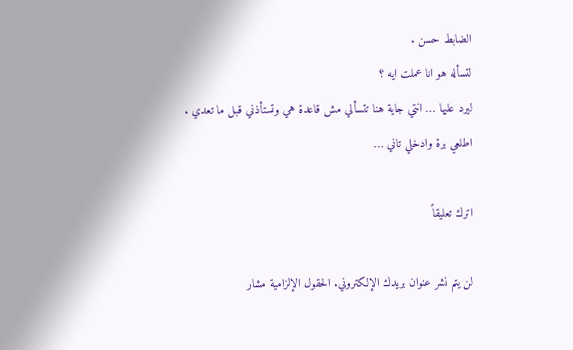الضابط حسن .
لتسأله هو انا عملت ايه ؟
ليرد عليها … انتي جاية هنا تتسألي مش قاعدة هي وتستأذني قبل ما تعدي .
اطلعي برة وادخلي تاني …

اترك تعليقاً

لن يتم نشر عنوان بريدك الإلكتروني. الحقول الإلزامية مشار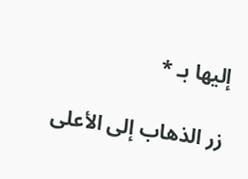إليها بـ *

زر الذهاب إلى الأعلى